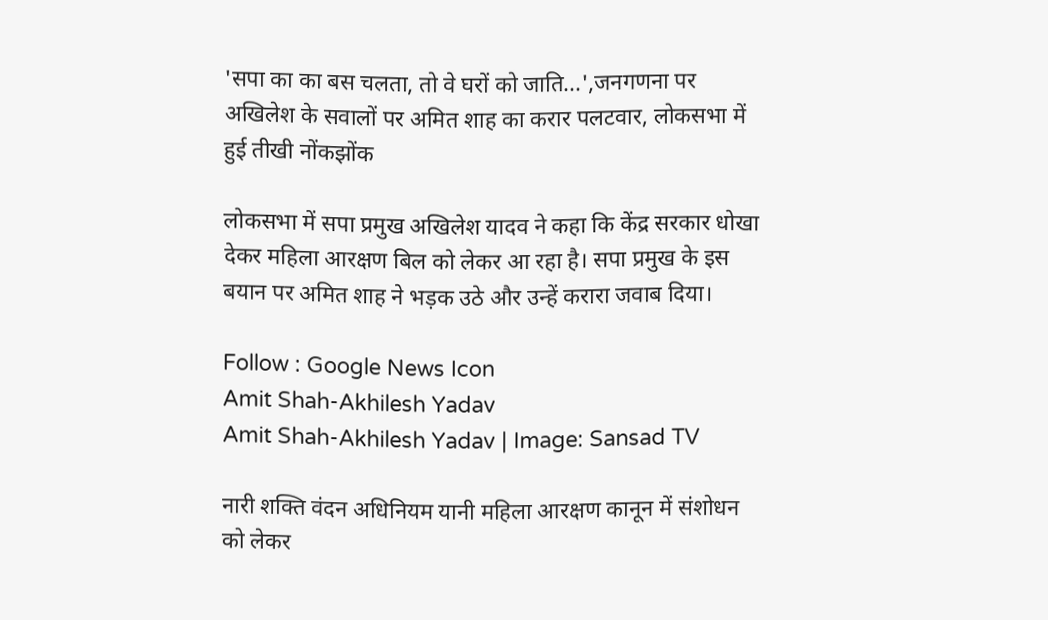'सपा का का बस चलता, तो वे घरों को जाति...',जनगणना पर अखिलेश के सवालों पर अमित शाह का करार पलटवार, लोकसभा में हुई तीखी नोंकझोंक

लोकसभा में सपा प्रमुख अखिलेश यादव ने कहा कि केंद्र सरकार धोखा देकर महिला आरक्षण बिल को लेकर आ रहा है। सपा प्रमुख के इस बयान पर अमित शाह ने भड़क उठे और उन्हें करारा जवाब दिया।

Follow : Google News Icon
Amit Shah-Akhilesh Yadav
Amit Shah-Akhilesh Yadav | Image: Sansad TV

नारी शक्ति वंदन अधिनियम यानी महिला आरक्षण कानून में संशोधन को लेकर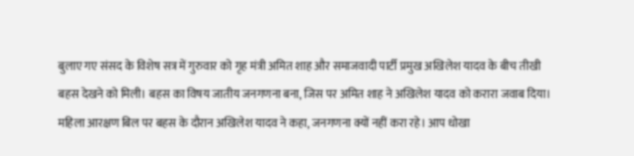बुलाए गए संसद के विशेष सत्र में गुरुवार को गृह मंत्री अमित शाह और समाजवादी पार्टी प्रमुख अखिलेश यादव के बीच तीखी बहस देखने को मिली। बहस का विषय जातीय जनगणना बना, जिस पर अमित शाह ने अखिलेश यादव को करारा जवाब दिया। महिला आरक्षण बिल पर बहस के दौरान अखिलेश यादव ने कहा, जनगणना क्यों नहीं करा रहे। आप धोखा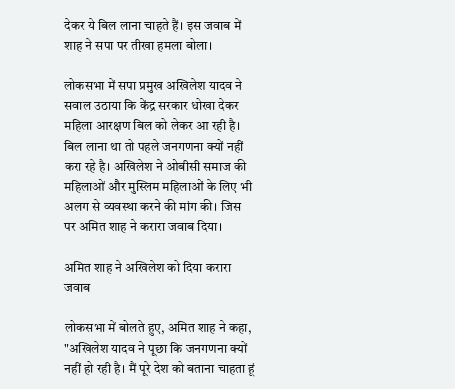देकर ये बिल लाना चाहते हैं। इस जवाब में शाह ने सपा पर तीखा हमला बोला।

लोकसभा में सपा प्रमुख अखिलेश यादव ने सवाल उठाया कि केंद्र सरकार धोखा देकर महिला आरक्षण बिल को लेकर आ रही है। बिल लाना था तो पहले जनगणना क्यों नहीं करा रहे है। अखिलेश ने ओबीसी समाज की महिलाओं और मुस्लिम महिलाओं के लिए भी अलग से व्यवस्था करने की मांग की। जिस पर अमित शाह ने करारा जवाब दिया।

अमित शाह ने अखिलेश को दिया करारा जवाब

लोकसभा में बोलते हुए, अमित शाह ने कहा, "अखिलेश यादव ने पूछा कि जनगणना क्यों नहीं हो रही है। मैं पूरे देश को बताना चाहता हूं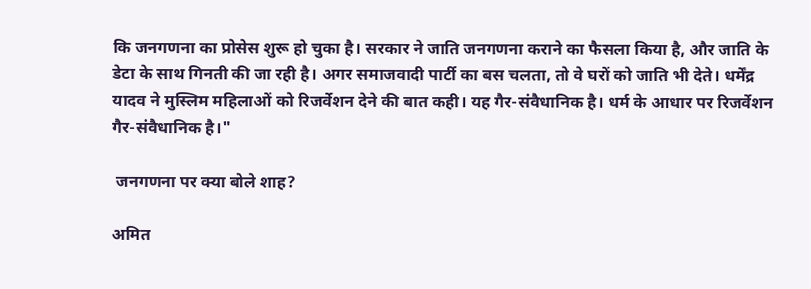कि जनगणना का प्रोसेस शुरू हो चुका है। सरकार ने जाति जनगणना कराने का फैसला किया है, और जाति के डेटा के साथ गिनती की जा रही है। अगर समाजवादी पार्टी का बस चलता, तो वे घरों को जाति भी देते। धर्मेंद्र यादव ने मुस्लिम महिलाओं को रिजर्वेशन देने की बात कही। यह गैर-संवैधानिक है। धर्म के आधार पर रिजर्वेशन गैर-संवैधानिक है।"

 जनगणना पर क्या बोले शाह?

अमित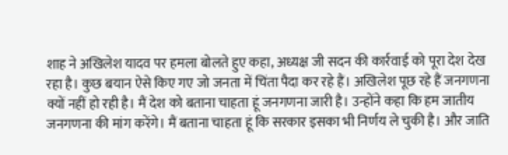शाह ने अखिलेश यादव पर हमला बोलते हुए कहा, अध्यक्ष जी सदन की कार्रवाई को पूरा देश देख रहा है। कुछ बयान ऐसे किए गए जो जनता में चिंता पैदा कर रहे हैं। अखिलेश पूछ रहे हैं जनगणना क्यों नहीं हो रही है। मैं देश को बताना चाहता हूं जनगणना जारी है। उन्होंने कहा कि हम जातीय जनगणना की मांग करेंगे। मैं बताना चाहता हूं कि सरकार इसका भी निर्णय ले चुकी है। और जाति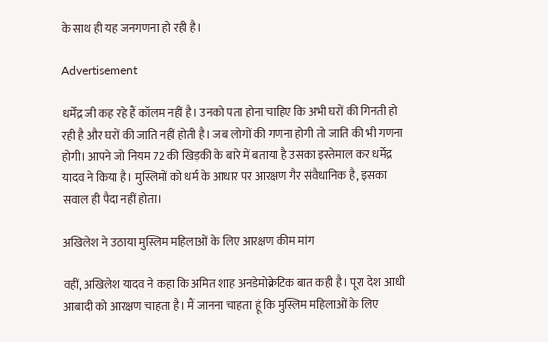के साथ ही यह जनगणना हो रही है।

Advertisement

धर्मेंद्र जी कह रहे हैं कॉलम नहीं है। उनको पता होना चाहिए कि अभी घरों की गिनती हो रही है और घरों की जाति नहीं होती है। जब लोगों की गणना होगी तो जाति की भी गणना होगी। आपने जो नियम 72 की खिड़की के बारे में बताया है उसका इस्तेमाल कर धर्मेद्र यादव ने किया है। मुस्लिमों को धर्म के आधार पर आरक्षण गैर संवैधानिक है, इसका सवाल ही पैदा नहीं होता।

अखिलेश ने उठाया मुस्लिम महिलाओं के लिए आरक्षण कीम मांग

वहीं, अखिलेश यादव ने कहा कि अमित शाह अनडेमोक्रेटिक बात कही है। पूरा देश आधी आबादी को आरक्षण चाहता है। मैं जानना चाहता हूं कि मुस्लिम महिलाओं के लिए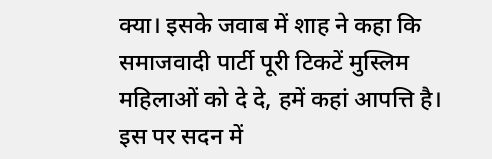क्या। इसके जवाब में शाह ने कहा कि समाजवादी पार्टी पूरी टिकटें मुस्लिम महिलाओं को दे दे, हमें कहां आपत्ति है। इस पर सदन में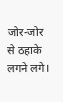जोर-जोर से ठहाके लगने लगे।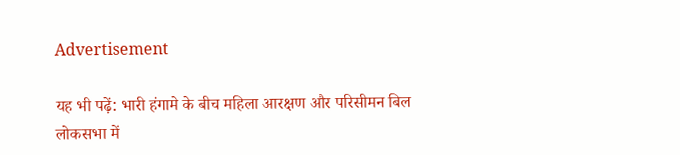Advertisement

यह भी पढ़ें: भारी हंगामे के बीच महिला आरक्षण और परिसीमन बिल लोकसभा में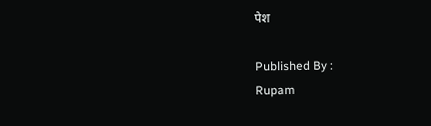पेश

Published By :
Rupam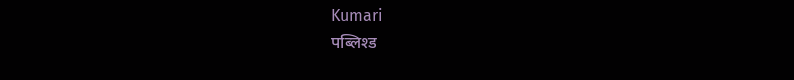Kumari
पब्लिश्ड